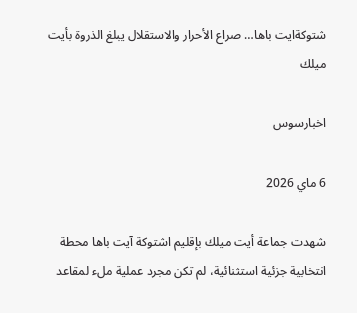شتوكةايت باها… صراع الأحرار والاستقلال يبلغ الذروة بأيت ميلك

اخبارسوس

6 ماي 2026

شهدت جماعة أيت ميلك بإقليم اشتوكة آيت باها محطة انتخابية جزئية استثنائية، لم تكن مجرد عملية ملء لمقاعد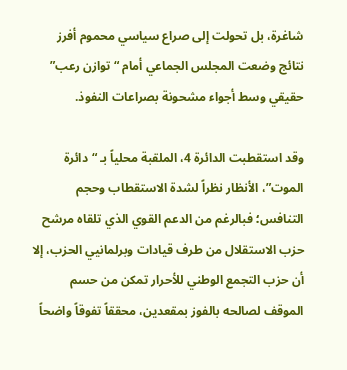شاغرة، بل تحولت إلى صراع سياسي محموم أفرز نتائج وضعت المجلس الجماعي أمام “توازن رعب” حقيقي وسط أجواء مشحونة بصراعات النفوذ.

وقد استقطبت الدائرة 4، الملقبة محلياً بـ “دائرة الموت”، الأنظار نظراً لشدة الاستقطاب وحجم التنافس؛ فبالرغم من الدعم القوي الذي تلقاه مرشح حزب الاستقلال من طرف قيادات وبرلمانيي الحزب، إلا أن حزب التجمع الوطني للأحرار تمكن من حسم الموقف لصالحه بالفوز بمقعدين، محققاً تفوقاً واضحاً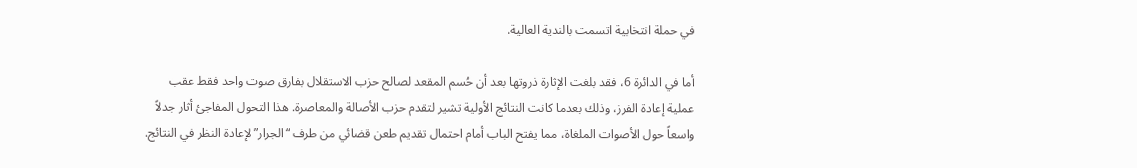في حملة انتخابية اتسمت بالندية العالية.

أما في الدائرة 6، فقد بلغت الإثارة ذروتها بعد أن حُسم المقعد لصالح حزب الاستقلال بفارق صوت واحد فقط عقب عملية إعادة الفرز، وذلك بعدما كانت النتائج الأولية تشير لتقدم حزب الأصالة والمعاصرة. هذا التحول المفاجئ أثار جدلاً واسعاً حول الأصوات الملغاة، مما يفتح الباب أمام احتمال تقديم طعن قضائي من طرف “الجرار” لإعادة النظر في النتائج.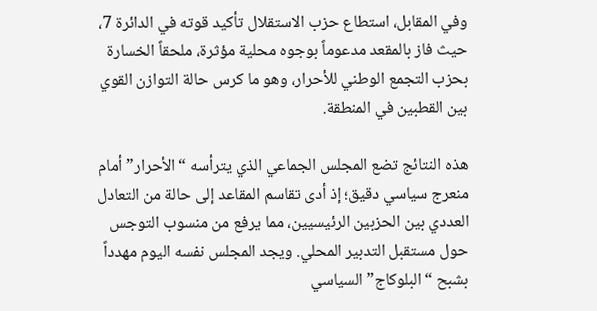وفي المقابل، استطاع حزب الاستقلال تأكيد قوته في الدائرة 7، حيث فاز بالمقعد مدعوماً بوجوه محلية مؤثرة، ملحقاً الخسارة بحزب التجمع الوطني للأحرار، وهو ما كرس حالة التوازن القوي بين القطبين في المنطقة.

هذه النتائج تضع المجلس الجماعي الذي يترأسه “الأحرار” أمام منعرج سياسي دقيق؛ إذ أدى تقاسم المقاعد إلى حالة من التعادل العددي بين الحزبين الرئيسيين، مما يرفع من منسوب التوجس حول مستقبل التدبير المحلي. ويجد المجلس نفسه اليوم مهدداً بشبح “البلوكاج” السياسي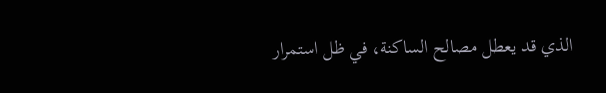الذي قد يعطل مصالح الساكنة، في ظل استمرار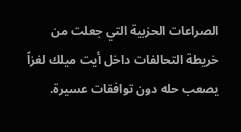الصراعات الحزبية التي جعلت من خريطة التحالفات داخل أيت ميلك لغزاً يصعب حله دون توافقات عسيرة.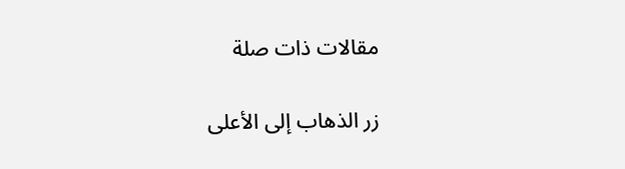مقالات ذات صلة

زر الذهاب إلى الأعلى